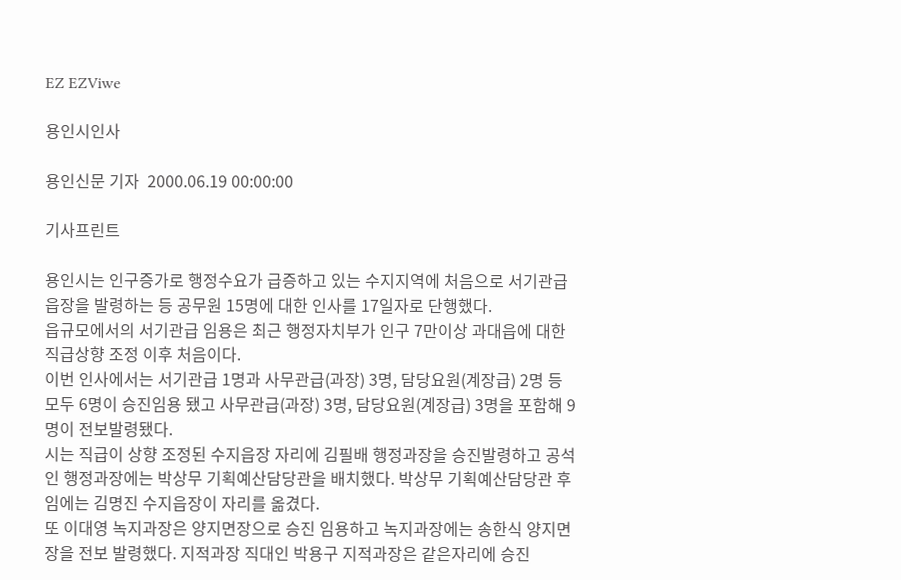EZ EZViwe

용인시인사

용인신문 기자  2000.06.19 00:00:00

기사프린트

용인시는 인구증가로 행정수요가 급증하고 있는 수지지역에 처음으로 서기관급 읍장을 발령하는 등 공무원 15명에 대한 인사를 17일자로 단행했다.
읍규모에서의 서기관급 임용은 최근 행정자치부가 인구 7만이상 과대읍에 대한 직급상향 조정 이후 처음이다.
이번 인사에서는 서기관급 1명과 사무관급(과장) 3명, 담당요원(계장급) 2명 등 모두 6명이 승진임용 됐고 사무관급(과장) 3명, 담당요원(계장급) 3명을 포함해 9명이 전보발령됐다.
시는 직급이 상향 조정된 수지읍장 자리에 김필배 행정과장을 승진발령하고 공석인 행정과장에는 박상무 기획예산담당관을 배치했다. 박상무 기획예산담당관 후임에는 김명진 수지읍장이 자리를 옮겼다.
또 이대영 녹지과장은 양지면장으로 승진 임용하고 녹지과장에는 송한식 양지면장을 전보 발령했다. 지적과장 직대인 박용구 지적과장은 같은자리에 승진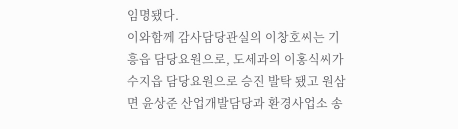임명됐다.
이와함께 감사담당관실의 이창호씨는 기흥읍 담당요원으로, 도세과의 이홍식씨가 수지읍 담당요원으로 승진 발탁 됐고 원삼면 윤상준 산업개발담당과 환경사업소 송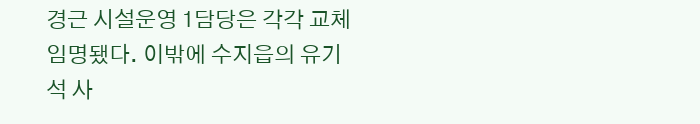경근 시설운영 1담당은 각각 교체 임명됐다. 이밖에 수지읍의 유기석 사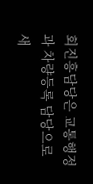회진흥담당은 교통행정과 차량등록 담당으로 새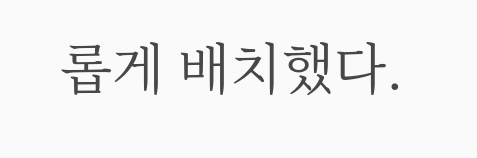롭게 배치했다.